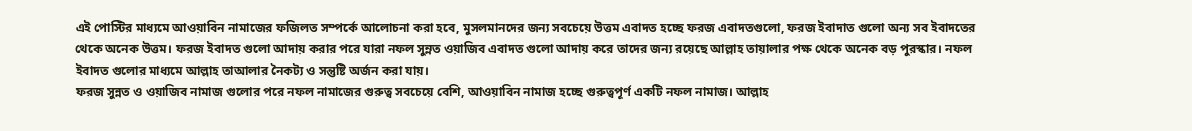এই পোস্টির মাধ্যমে আওয়াবিন নামাজের ফজিলত সম্পর্কে আলোচনা করা হবে, মুসলমানদের জন্য সবচেয়ে উত্তম এবাদত হচ্ছে ফরজ এবাদতগুলো, ফরজ ইবাদাত গুলো অন্য সব ইবাদতের থেকে অনেক উত্তম। ফরজ ইবাদত গুলো আদায় করার পরে যারা নফল সুন্নত ওয়াজিব এবাদত গুলো আদায় করে তাদের জন্য রয়েছে আল্লাহ তায়ালার পক্ষ থেকে অনেক বড় পুরস্কার। নফল ইবাদত গুলোর মাধ্যমে আল্লাহ তাআলার নৈকট্য ও সন্তুষ্টি অর্জন করা যায়।
ফরজ সুন্নত ও ওয়াজিব নামাজ গুলোর পরে নফল নামাজের গুরুত্ব সবচেয়ে বেশি, আওয়াবিন নামাজ হচ্ছে গুরুত্বপূর্ণ একটি নফল নামাজ। আল্লাহ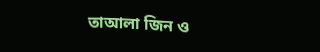তাআলা জিন ও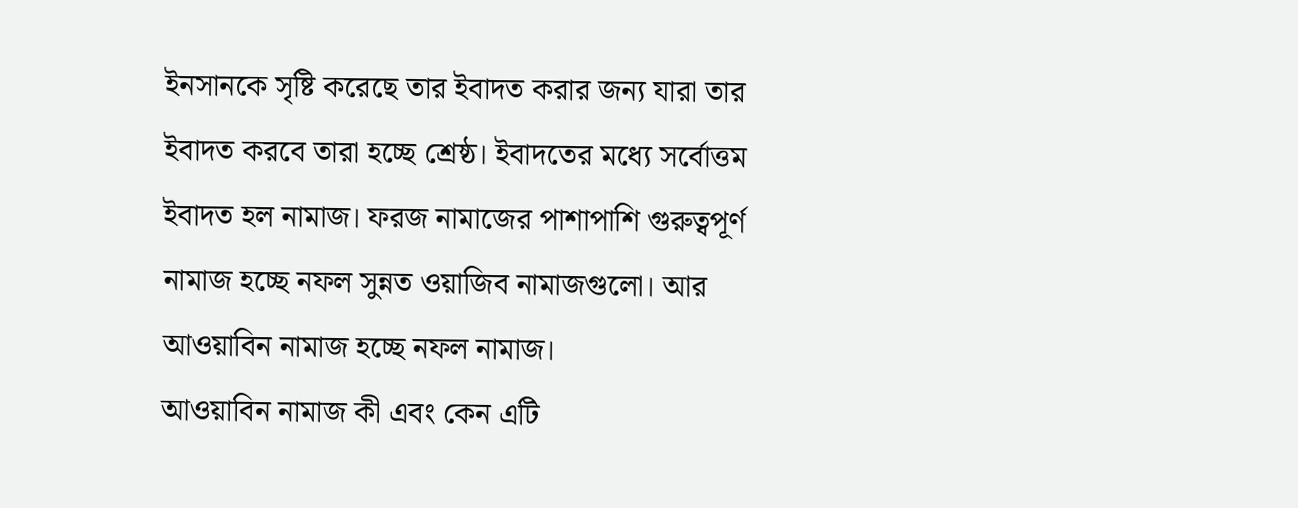ইনসানকে সৃষ্টি করেছে তার ইবাদত করার জন্য যারা তার ইবাদত করবে তারা হচ্ছে শ্রেষ্ঠ। ইবাদতের মধ্যে সর্বোত্তম ইবাদত হল নামাজ। ফরজ নামাজের পাশাপাশি গুরুত্বপূর্ণ নামাজ হচ্ছে নফল সুন্নত ওয়াজিব নামাজগুলো। আর আওয়াবিন নামাজ হচ্ছে নফল নামাজ।
আওয়াবিন নামাজ কী এবং কেন এটি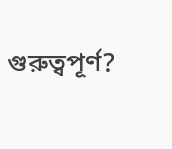গুরুত্বপূর্ণ?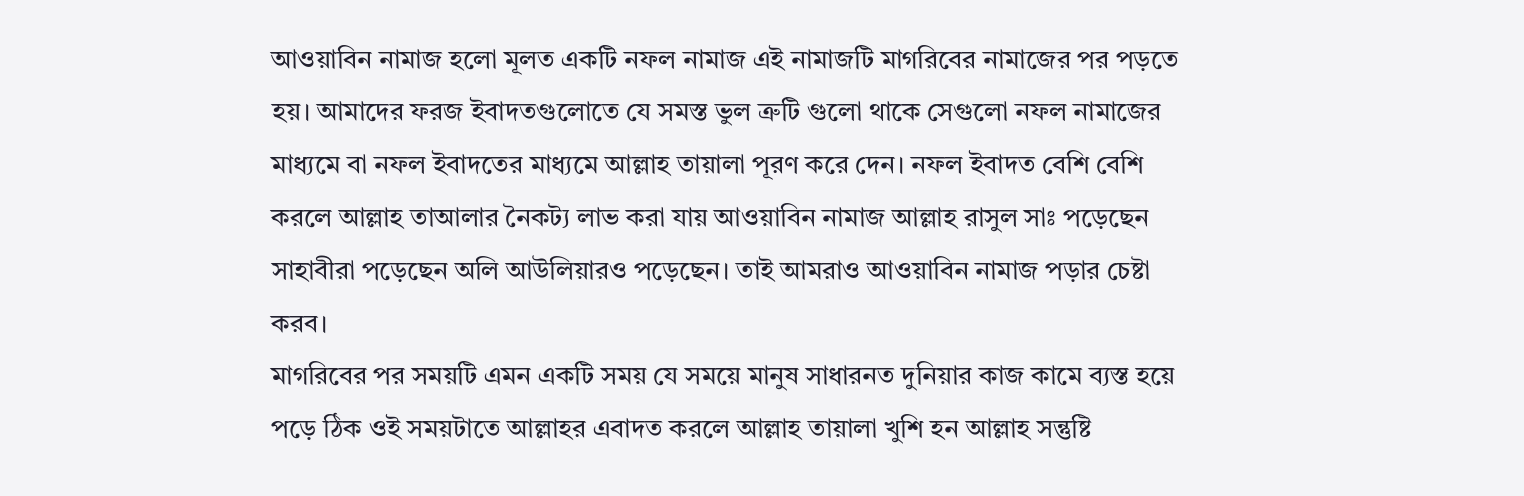আওয়াবিন নামাজ হলো মূলত একটি নফল নামাজ এই নামাজটি মাগরিবের নামাজের পর পড়তে হয়। আমাদের ফরজ ইবাদতগুলোতে যে সমস্ত ভুল ত্রুটি গুলো থাকে সেগুলো নফল নামাজের মাধ্যমে বা নফল ইবাদতের মাধ্যমে আল্লাহ তায়ালা পূরণ করে দেন। নফল ইবাদত বেশি বেশি করলে আল্লাহ তাআলার নৈকট্য লাভ করা যায় আওয়াবিন নামাজ আল্লাহ রাসুল সাঃ পড়েছেন সাহাবীরা পড়েছেন অলি আউলিয়ারও পড়েছেন। তাই আমরাও আওয়াবিন নামাজ পড়ার চেষ্টা করব।
মাগরিবের পর সময়টি এমন একটি সময় যে সময়ে মানুষ সাধারনত দুনিয়ার কাজ কামে ব্যস্ত হয়ে পড়ে ঠিক ওই সময়টাতে আল্লাহর এবাদত করলে আল্লাহ তায়ালা খুশি হন আল্লাহ সন্তুষ্টি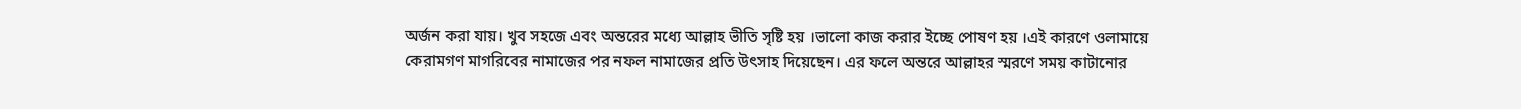অর্জন করা যায়। খুব সহজে এবং অন্তরের মধ্যে আল্লাহ ভীতি সৃষ্টি হয় ।ভালো কাজ করার ইচ্ছে পোষণ হয় ।এই কারণে ওলামায়ে কেরামগণ মাগরিবের নামাজের পর নফল নামাজের প্রতি উৎসাহ দিয়েছেন। এর ফলে অন্তরে আল্লাহর স্মরণে সময় কাটানোর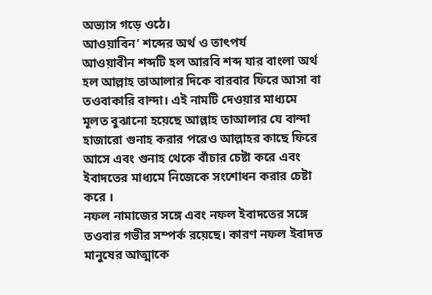অভ্যাস গড়ে ওঠে।
আওয়াবিন’ শব্দের অর্থ ও তাৎপর্য
আওয়াবীন শব্দটি হল আরবি শব্দ যার বাংলা অর্থ হল আল্লাহ তাআলার দিকে বারবার ফিরে আসা বা তওবাকারি বান্দা। এই নামটি দেওয়ার মাধ্যমে মূলত বুঝানো হয়েছে আল্লাহ তাআলার যে বান্দা হাজারো গুনাহ করার পরেও আল্লাহর কাছে ফিরে আসে এবং গুনাহ থেকে বাঁচার চেষ্টা করে এবং ইবাদতের মাধ্যমে নিজেকে সংশোধন করার চেষ্টা করে ।
নফল নামাজের সঙ্গে এবং নফল ইবাদতের সঙ্গে তওবার গভীর সম্পর্ক রয়েছে। কারণ নফল ইবাদত মানুষের আত্মাকে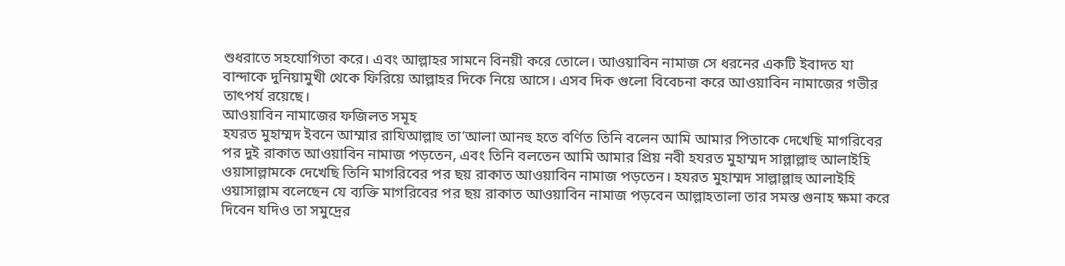শুধরাতে সহযোগিতা করে। এবং আল্লাহর সামনে বিনয়ী করে তোলে। আওয়াবিন নামাজ সে ধরনের একটি ইবাদত যা বান্দাকে দুনিয়ামুখী থেকে ফিরিয়ে আল্লাহর দিকে নিয়ে আসে। এসব দিক গুলো বিবেচনা করে আওয়াবিন নামাজের গভীর তাৎপর্য রয়েছে।
আওয়াবিন নামাজের ফজিলত সমূহ
হযরত মুহাম্মদ ইবনে আম্মার রাযিআল্লাহু তা’আলা আনহু হতে বর্ণিত তিনি বলেন আমি আমার পিতাকে দেখেছি মাগরিবের পর দুই রাকাত আওয়াবিন নামাজ পড়তেন, এবং তিনি বলতেন আমি আমার প্রিয় নবী হযরত মুহাম্মদ সাল্লাল্লাহু আলাইহি ওয়াসাল্লামকে দেখেছি তিনি মাগরিবের পর ছয় রাকাত আওয়াবিন নামাজ পড়তেন। হযরত মুহাম্মদ সাল্লাল্লাহু আলাইহি ওয়াসাল্লাম বলেছেন যে ব্যক্তি মাগরিবের পর ছয় রাকাত আওয়াবিন নামাজ পড়বেন আল্লাহতালা তার সমস্ত গুনাহ ক্ষমা করে দিবেন যদিও তা সমুদ্রের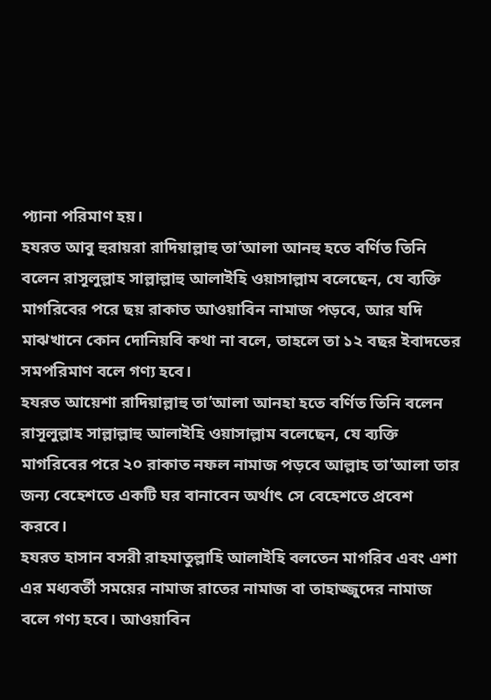প্যানা পরিমাণ হয়।
হযরত আবু হুরায়রা রাদিয়াল্লাহু তা’আলা আনহু হতে বর্ণিত তিনি বলেন রাসূলুল্লাহ সাল্লাল্লাহু আলাইহি ওয়াসাল্লাম বলেছেন, যে ব্যক্তি মাগরিবের পরে ছয় রাকাত আওয়াবিন নামাজ পড়বে, আর যদি মাঝখানে কোন দোনিয়বি কথা না বলে, তাহলে তা ১২ বছর ইবাদতের সমপরিমাণ বলে গণ্য হবে।
হযরত আয়েশা রাদিয়াল্লাহু তা’আলা আনহা হতে বর্ণিত তিনি বলেন রাসূলুল্লাহ সাল্লাল্লাহু আলাইহি ওয়াসাল্লাম বলেছেন, যে ব্যক্তি মাগরিবের পরে ২০ রাকাত নফল নামাজ পড়বে আল্লাহ তা’আলা তার জন্য বেহেশতে একটি ঘর বানাবেন অর্থাৎ সে বেহেশতে প্রবেশ করবে।
হযরত হাসান বসরী রাহমাতুল্লাহি আলাইহি বলতেন মাগরিব এবং এশা এর মধ্যবর্তী সময়ের নামাজ রাতের নামাজ বা তাহাজ্জুদের নামাজ বলে গণ্য হবে। আওয়াবিন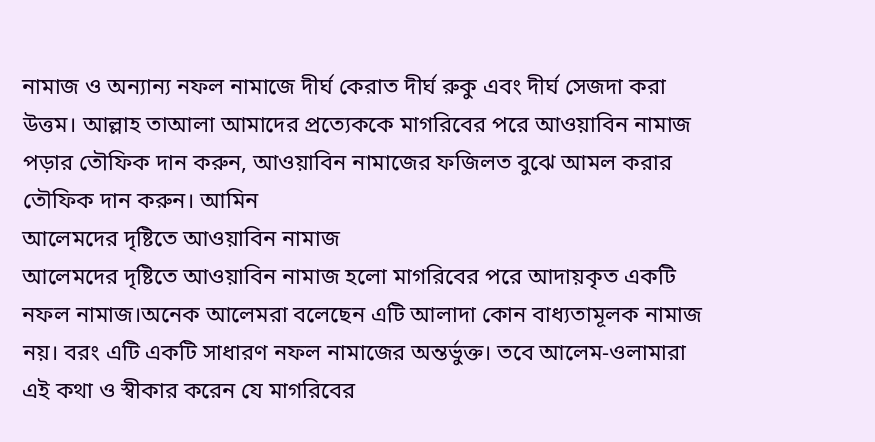নামাজ ও অন্যান্য নফল নামাজে দীর্ঘ কেরাত দীর্ঘ রুকু এবং দীর্ঘ সেজদা করা উত্তম। আল্লাহ তাআলা আমাদের প্রত্যেককে মাগরিবের পরে আওয়াবিন নামাজ পড়ার তৌফিক দান করুন, আওয়াবিন নামাজের ফজিলত বুঝে আমল করার তৌফিক দান করুন। আমিন
আলেমদের দৃষ্টিতে আওয়াবিন নামাজ
আলেমদের দৃষ্টিতে আওয়াবিন নামাজ হলো মাগরিবের পরে আদায়কৃত একটি নফল নামাজ।অনেক আলেমরা বলেছেন এটি আলাদা কোন বাধ্যতামূলক নামাজ নয়। বরং এটি একটি সাধারণ নফল নামাজের অন্তর্ভুক্ত। তবে আলেম-ওলামারা এই কথা ও স্বীকার করেন যে মাগরিবের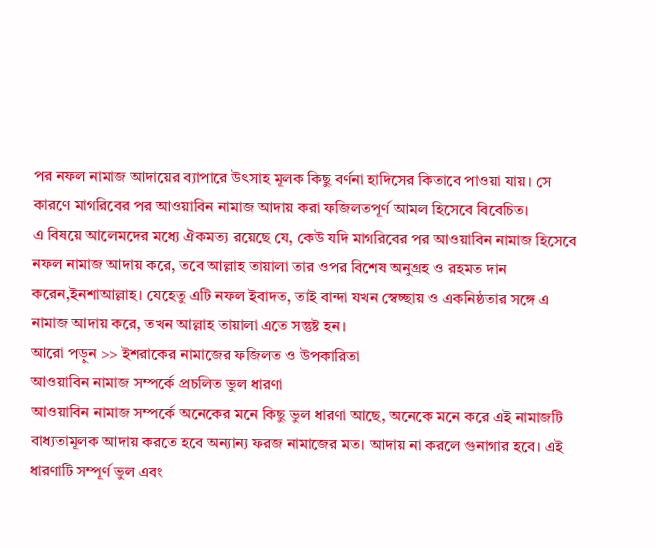পর নফল নামাজ আদায়ের ব্যাপারে উৎসাহ মূলক কিছু বর্ণনা হাদিসের কিতাবে পাওয়া যায়। সে কারণে মাগরিবের পর আওয়াবিন নামাজ আদায় করা ফজিলতপূর্ণ আমল হিসেবে বিবেচিত।
এ বিষয়ে আলেমদের মধ্যে ঐকমত্য রয়েছে যে, কেউ যদি মাগরিবের পর আওয়াবিন নামাজ হিসেবে নফল নামাজ আদায় করে, তবে আল্লাহ তায়ালা তার ওপর বিশেষ অনুগ্রহ ও রহমত দান করেন,ইনশাআল্লাহ। যেহেতু এটি নফল ইবাদত, তাই বান্দা যখন স্বেচ্ছায় ও একনিষ্ঠতার সঙ্গে এ নামাজ আদায় করে, তখন আল্লাহ তায়ালা এতে সন্তুষ্ট হন।
আরো পড়ুন >> ইশরাকের নামাজের ফজিলত ও উপকারিতা
আওয়াবিন নামাজ সম্পর্কে প্রচলিত ভুল ধারণা
আওয়াবিন নামাজ সম্পর্কে অনেকের মনে কিছু ভুল ধারণা আছে, অনেকে মনে করে এই নামাজটি বাধ্যতামূলক আদায় করতে হবে অন্যান্য ফরজ নামাজের মত। আদায় না করলে গুনাগার হবে। এই ধারণাটি সম্পূর্ণ ভুল এবং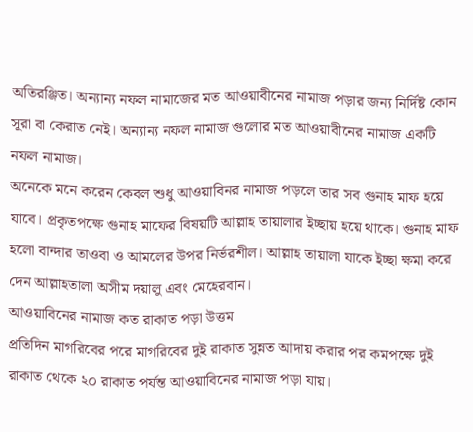অতিরঞ্জিত। অন্যান্য নফল নামাজের মত আওয়াবীনের নামাজ পড়ার জন্য নির্দিষ্ট কোন সূরা বা কেরাত নেই। অন্যান্য নফল নামাজ গুলোর মত আওয়াবীনের নামাজ একটি নফল নামাজ।
অনেকে মনে করেন কেবল শুধু আওয়াবিনর নামাজ পড়লে তার সব গুনাহ মাফ হয়ে যাবে। প্রকৃতপক্ষে গুনাহ মাফের বিষয়টি আল্লাহ তায়ালার ইচ্ছায় হয়ে থাকে। গুনাহ মাফ হলো বান্দার তাওবা ও আমলের উপর নির্ভরশীল। আল্লাহ তায়ালা যাকে ইচ্ছা ক্ষমা করে দেন আল্লাহতালা অসীম দয়ালু এবং মেহেরবান।
আওয়াবিনের নামাজ কত রাকাত পড়া উত্তম
প্রতিদিন মাগরিবের পরে মাগরিবের দুই রাকাত সুন্নত আদায় করার পর কমপক্ষে দুই রাকাত থেকে ২০ রাকাত পর্যন্ত আওয়াবিনের নামাজ পড়া যায়।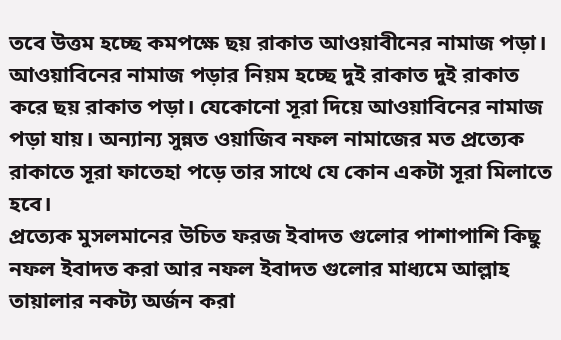তবে উত্তম হচ্ছে কমপক্ষে ছয় রাকাত আওয়াবীনের নামাজ পড়া। আওয়াবিনের নামাজ পড়ার নিয়ম হচ্ছে দুই রাকাত দুই রাকাত করে ছয় রাকাত পড়া। যেকোনো সূরা দিয়ে আওয়াবিনের নামাজ পড়া যায়। অন্যান্য সুন্নত ওয়াজিব নফল নামাজের মত প্রত্যেক রাকাতে সূরা ফাতেহা পড়ে তার সাথে যে কোন একটা সূরা মিলাতে হবে।
প্রত্যেক মুসলমানের উচিত ফরজ ইবাদত গুলোর পাশাপাশি কিছু নফল ইবাদত করা আর নফল ইবাদত গুলোর মাধ্যমে আল্লাহ তায়ালার নকট্য অর্জন করা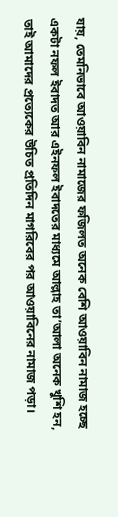যায়, তেমনিভাবে আওয়াবিন নামাজের ফজিলত অনেক বেশি আওয়াবিন নামাজ হচ্ছে একটা নফল ইবাদত আর এইনফল ইবাদতের মাধ্যমে আল্লাহ তা’আলা অনেক খুশি হন, তাই আমাদের প্রত্যেকের উচিত প্রতিদিন মাগরিবের পর আওয়াবিনের নামাজ পড়া।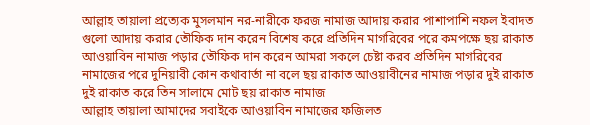আল্লাহ তায়ালা প্রত্যেক মুসলমান নর-নারীকে ফরজ নামাজ আদায় করার পাশাপাশি নফল ইবাদত গুলো আদায় করার তৌফিক দান করেন বিশেষ করে প্রতিদিন মাগরিবের পরে কমপক্ষে ছয় রাকাত আওয়াবিন নামাজ পড়ার তৌফিক দান করেন আমরা সকলে চেষ্টা করব প্রতিদিন মাগরিবের নামাজের পরে দুনিয়াবী কোন কথাবার্তা না বলে ছয় রাকাত আওয়াবীনের নামাজ পড়ার দুই রাকাত দুই রাকাত করে তিন সালামে মোট ছয় রাকাত নামাজ
আল্লাহ তায়ালা আমাদের সবাইকে আওয়াবিন নামাজের ফজিলত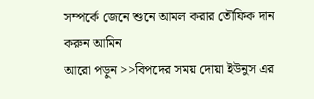সম্পর্কে জেনে শুনে আমল করার তৌফিক দান করুন আমিন
আরো পড়ুন >>বিপদের সময় দোয়া ইউনুস এর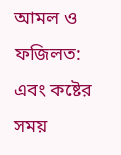আমল ও ফজিলত: এবং কষ্টের সময়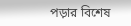পড়ার বিশেষ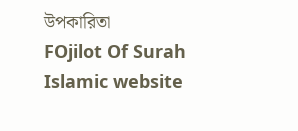উপকারিতা
FOjilot Of Surah Islamic website